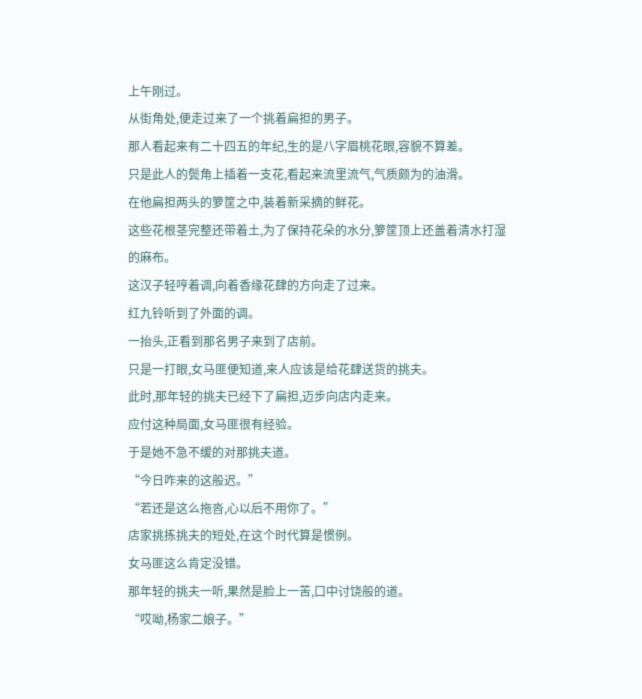上午刚过。
从街角处,便走过来了一个挑着扁担的男子。
那人看起来有二十四五的年纪,生的是八字眉桃花眼,容貌不算差。
只是此人的鬓角上插着一支花,看起来流里流气,气质颇为的油滑。
在他扁担两头的箩筐之中,装着新采摘的鲜花。
这些花根茎完整还带着土,为了保持花朵的水分,箩筐顶上还盖着清水打湿的麻布。
这汉子轻哼着调,向着香缘花肆的方向走了过来。
红九铃听到了外面的调。
一抬头,正看到那名男子来到了店前。
只是一打眼,女马匪便知道,来人应该是给花肆送货的挑夫。
此时,那年轻的挑夫已经下了扁担,迈步向店内走来。
应付这种局面,女马匪很有经验。
于是她不急不缓的对那挑夫道。
“今日咋来的这般迟。”
“若还是这么拖沓,心以后不用你了。”
店家挑拣挑夫的短处,在这个时代算是惯例。
女马匪这么肯定没错。
那年轻的挑夫一听,果然是脸上一苦,口中讨饶般的道。
“哎呦,杨家二娘子。”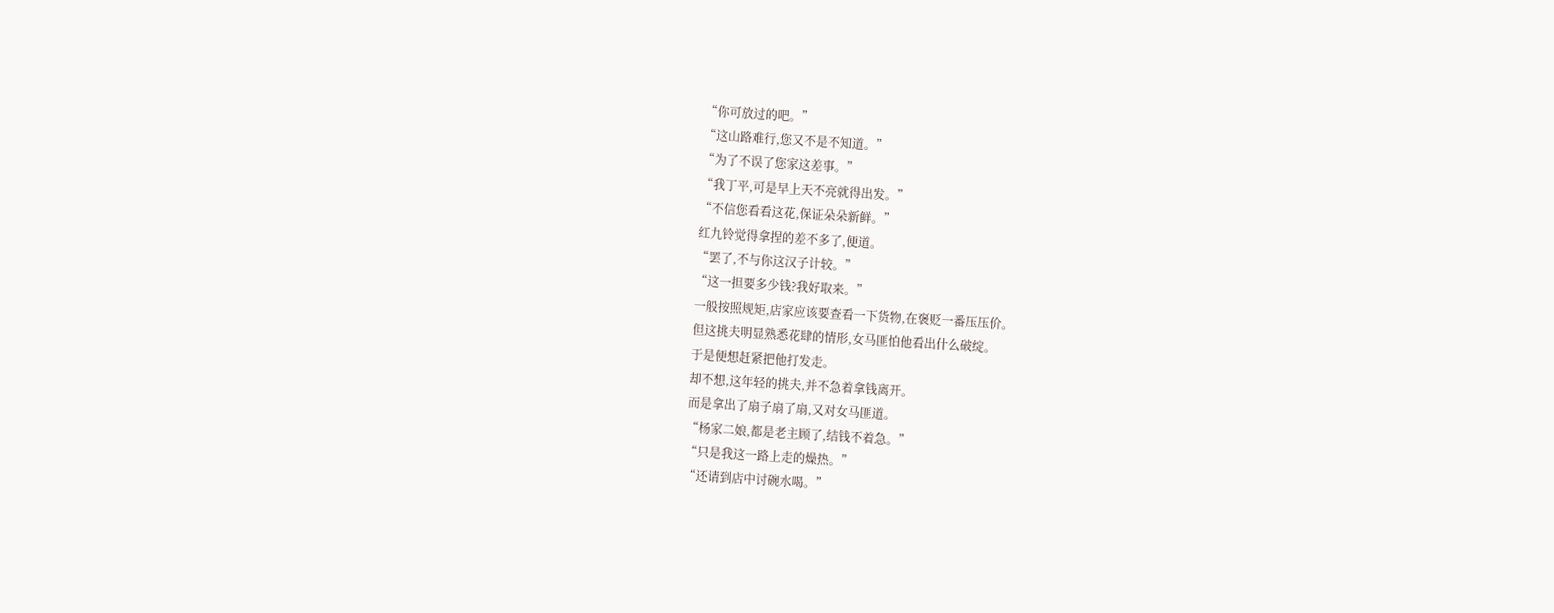“你可放过的吧。”
“这山路难行,您又不是不知道。”
“为了不误了您家这差事。”
“我丁平,可是早上天不亮就得出发。”
“不信您看看这花,保证朵朵新鲜。”
红九铃觉得拿捏的差不多了,便道。
“罢了,不与你这汉子计较。”
“这一担要多少钱?我好取来。”
一般按照规矩,店家应该要查看一下货物,在褒贬一番压压价。
但这挑夫明显熟悉花肆的情形,女马匪怕他看出什么破绽。
于是便想赶紧把他打发走。
却不想,这年轻的挑夫,并不急着拿钱离开。
而是拿出了扇子扇了扇,又对女马匪道。
“杨家二娘,都是老主顾了,结钱不着急。”
“只是我这一路上走的燥热。”
“还请到店中讨碗水喝。”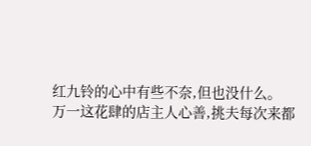红九铃的心中有些不奈,但也没什么。
万一这花肆的店主人心善,挑夫每次来都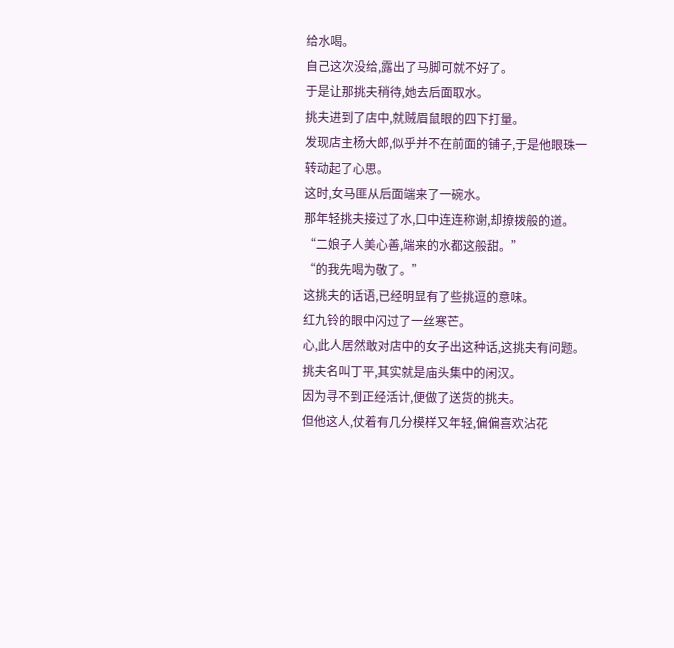给水喝。
自己这次没给,露出了马脚可就不好了。
于是让那挑夫稍待,她去后面取水。
挑夫进到了店中,就贼眉鼠眼的四下打量。
发现店主杨大郎,似乎并不在前面的铺子,于是他眼珠一转动起了心思。
这时,女马匪从后面端来了一碗水。
那年轻挑夫接过了水,口中连连称谢,却撩拨般的道。
“二娘子人美心善,端来的水都这般甜。”
“的我先喝为敬了。”
这挑夫的话语,已经明显有了些挑逗的意味。
红九铃的眼中闪过了一丝寒芒。
心,此人居然敢对店中的女子出这种话,这挑夫有问题。
挑夫名叫丁平,其实就是庙头集中的闲汉。
因为寻不到正经活计,便做了送货的挑夫。
但他这人,仗着有几分模样又年轻,偏偏喜欢沾花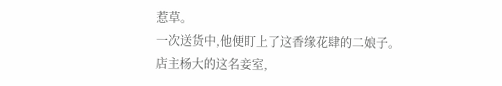惹草。
一次送货中,他便盯上了这香缘花肆的二娘子。
店主杨大的这名妾室,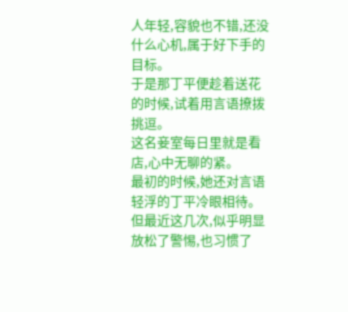人年轻,容貌也不错,还没什么心机,属于好下手的目标。
于是那丁平便趁着送花的时候,试着用言语撩拨挑逗。
这名妾室每日里就是看店,心中无聊的紧。
最初的时候,她还对言语轻浮的丁平冷眼相待。
但最近这几次,似乎明显放松了警惕,也习惯了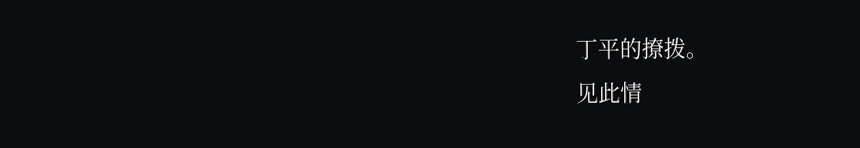丁平的撩拨。
见此情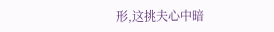形,这挑夫心中暗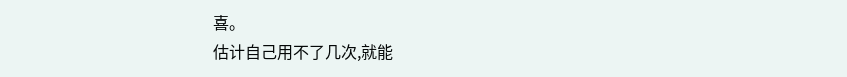喜。
估计自己用不了几次,就能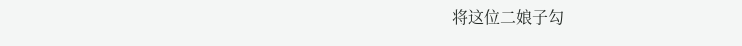将这位二娘子勾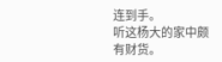连到手。
听这杨大的家中颇有财货。